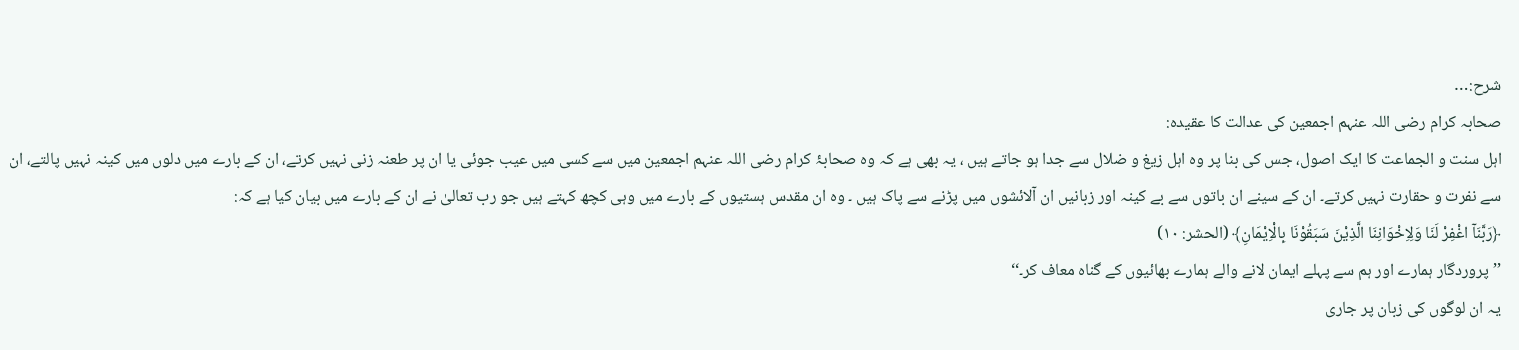شرح:…
صحابہ کرام رضی اللہ عنہم اجمعین کی عدالت کا عقیدہ:
اہل سنت و الجماعت کا ایک اصول، جس کی بنا پر وہ اہل زیغ و ضلال سے جدا ہو جاتے ہیں ، یہ بھی ہے کہ وہ صحابۂ کرام رضی اللہ عنہم اجمعین میں سے کسی میں عیب جوئی یا ان پر طعنہ زنی نہیں کرتے، ان کے بارے میں دلوں میں کینہ نہیں پالتے، ان سے نفرت و حقارت نہیں کرتے۔ ان کے سینے ان باتوں سے بے کینہ اور زبانیں ان آلائشوں میں پڑنے سے پاک ہیں ۔ وہ ان مقدس ہستیوں کے بارے میں وہی کچھ کہتے ہیں جو رب تعالیٰ نے ان کے بارے میں بیان کیا ہے کہ:
﴿رَبَّنَآ اغْفِرْ لَنَا وَلِاِخْوَانِنَا الَّذِیْنَ سَبَقُوْنَا بِالْاِیْمَانِ﴾ (الحشر: ۱۰)
’’پروردگار ہمارے اور ہم سے پہلے ایمان لانے والے ہمارے بھائیوں کے گناہ معاف کر۔‘‘
یہ ان لوگوں کی زبان پر جاری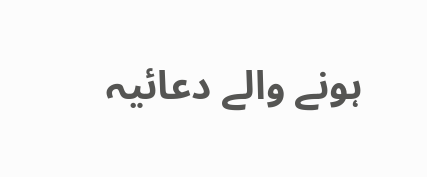ہونے والے دعائیہ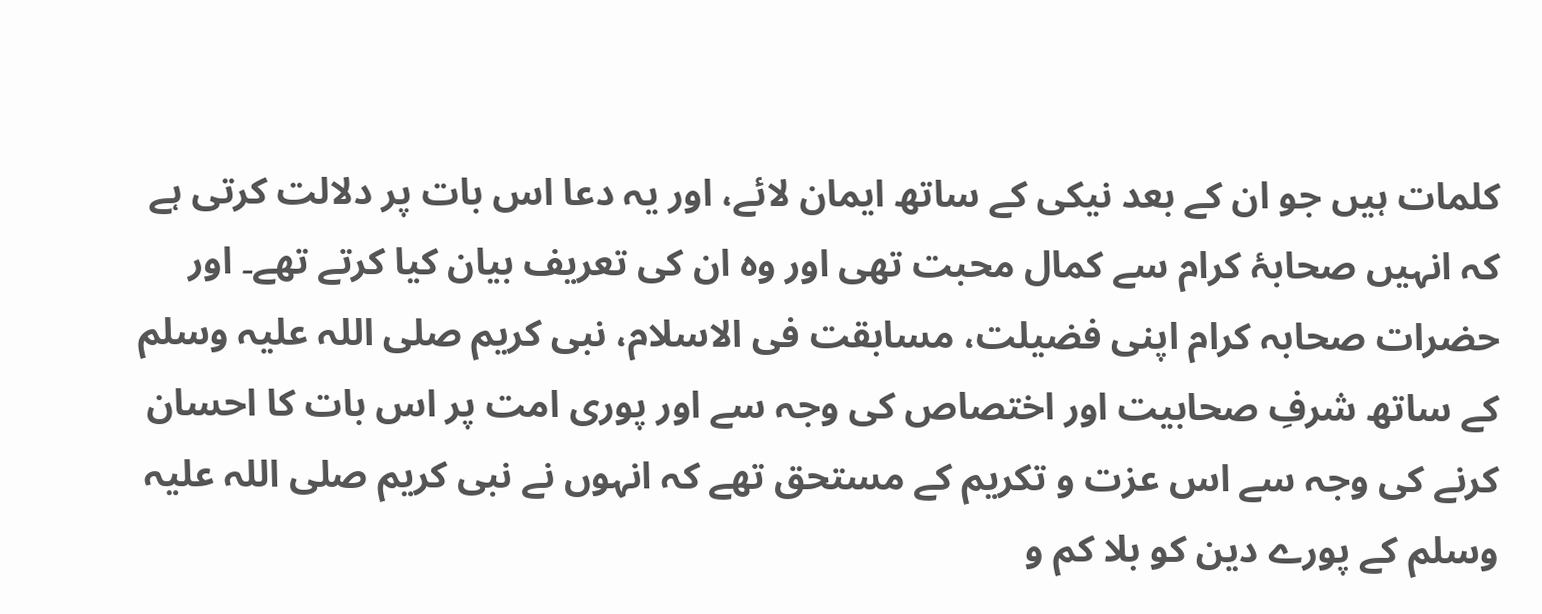کلمات ہیں جو ان کے بعد نیکی کے ساتھ ایمان لائے، اور یہ دعا اس بات پر دلالت کرتی ہے کہ انہیں صحابۂ کرام سے کمال محبت تھی اور وہ ان کی تعریف بیان کیا کرتے تھے۔ اور حضرات صحابہ کرام اپنی فضیلت، مسابقت فی الاسلام، نبی کریم صلی اللہ علیہ وسلم کے ساتھ شرفِ صحابیت اور اختصاص کی وجہ سے اور پوری امت پر اس بات کا احسان کرنے کی وجہ سے اس عزت و تکریم کے مستحق تھے کہ انہوں نے نبی کریم صلی اللہ علیہ وسلم کے پورے دین کو بلا کم و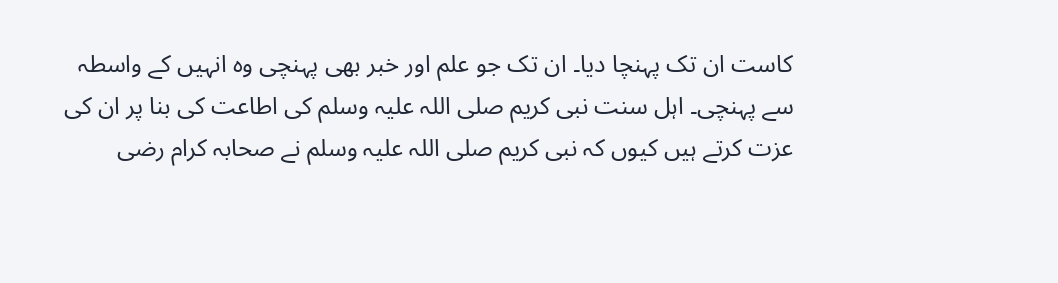کاست ان تک پہنچا دیا۔ ان تک جو علم اور خبر بھی پہنچی وہ انہیں کے واسطہ سے پہنچی۔ اہل سنت نبی کریم صلی اللہ علیہ وسلم کی اطاعت کی بنا پر ان کی عزت کرتے ہیں کیوں کہ نبی کریم صلی اللہ علیہ وسلم نے صحابہ کرام رضی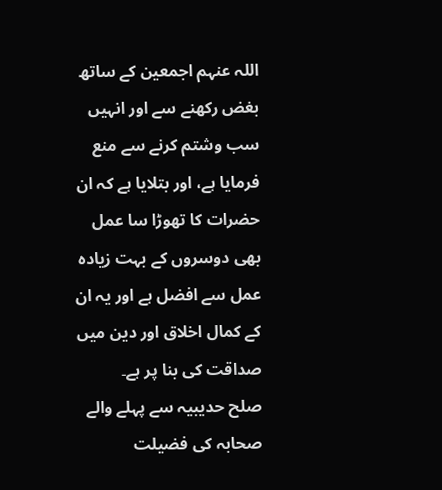اللہ عنہم اجمعین کے ساتھ بغض رکھنے سے اور انہیں سب وشتم کرنے سے منع فرمایا ہے، اور بتلایا ہے کہ ان حضرات کا تھوڑا سا عمل بھی دوسروں کے بہت زیادہ عمل سے افضل ہے اور یہ ان کے کمال اخلاق اور دین میں صداقت کی بنا پر ہے۔
صلح حدیبیہ سے پہلے والے صحابہ کی فضیلت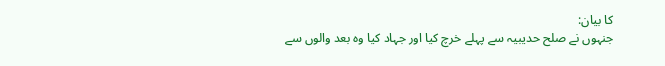کا بیان:
جنہوں نے صلح حدیبیہ سے پہلے خرچ کیا اور جہاد کیا وہ بعد والوں سے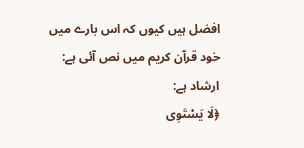افضل ہیں کیوں کہ اس بارے میں خود قرآن کریم میں نص آئی ہے: ارشاد ہے:
﴿لَا یَسْتَوِی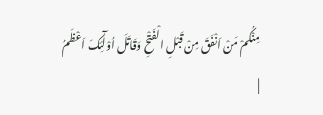مِنْکُمْ مَنْ اَنْفَقَ مِنْ قَبْلِ الْفَتْحِ وَقَاتَلَ اُوْلٰٓئِکَ اَعْظَمُ
|